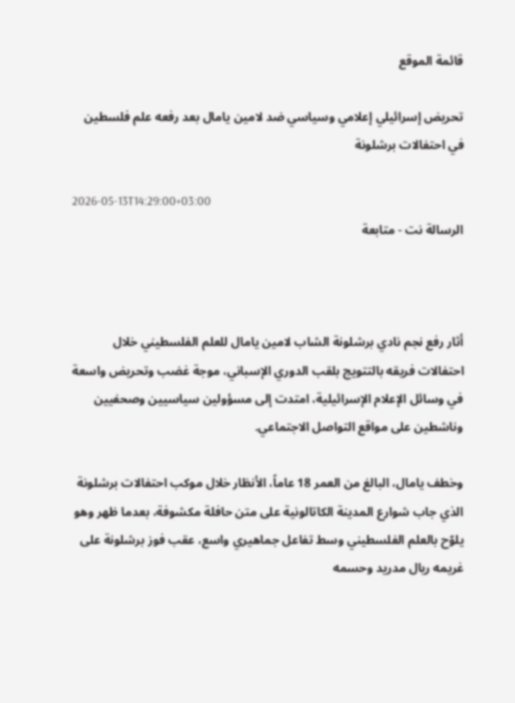قائمة الموقع

تحريض إسرائيلي إعلامي وسياسي ضد لامين يامال بعد رفعه علم فلسطين في احتفالات برشلونة

2026-05-13T14:29:00+03:00
الرسالة نت - متابعة



أثار رفع نجم نادي برشلونة الشاب لامين يامال للعلم الفلسطيني خلال احتفالات فريقه بالتتويج بلقب الدوري الإسباني، موجة غضب وتحريض واسعة في وسائل الإعلام الإسرائيلية، امتدت إلى مسؤولين سياسيين وصحفيين وناشطين على مواقع التواصل الاجتماعي.

وخطف يامال، البالغ من العمر 18 عاماً، الأنظار خلال موكب احتفالات برشلونة الذي جاب شوارع المدينة الكاتالونية على متن حافلة مكشوفة، بعدما ظهر وهو يلوّح بالعلم الفلسطيني وسط تفاعل جماهيري واسع، عقب فوز برشلونة على غريمه ريال مدريد وحسمه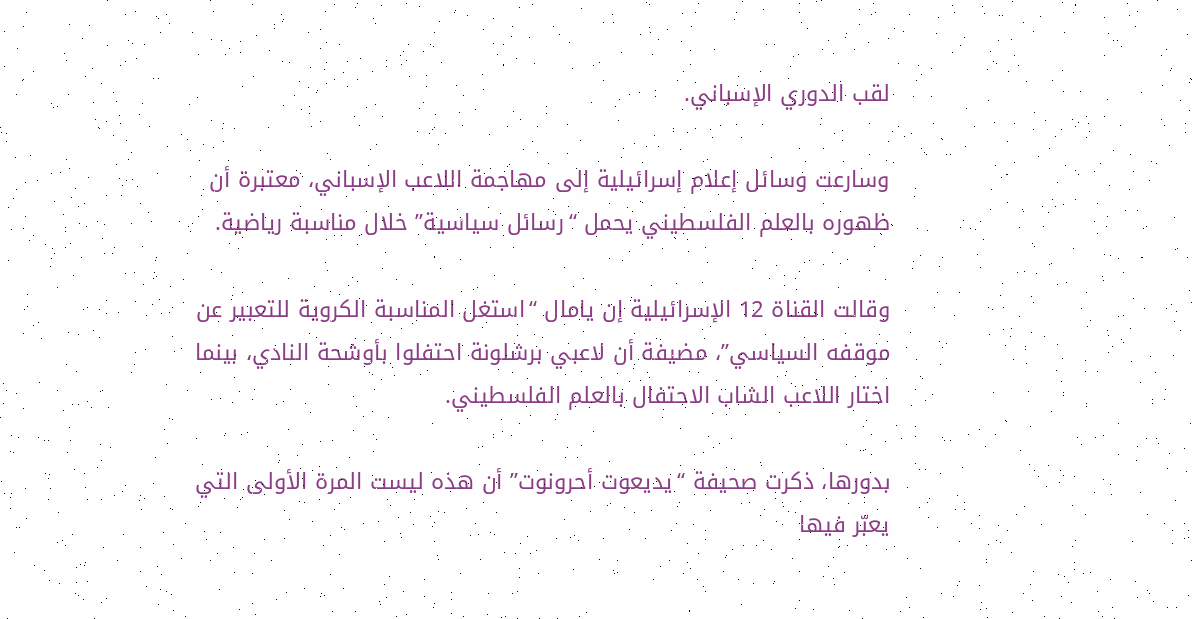لقب الدوري الإسباني.

وسارعت وسائل إعلام إسرائيلية إلى مهاجمة اللاعب الإسباني، معتبرة أن ظهوره بالعلم الفلسطيني يحمل “رسائل سياسية” خلال مناسبة رياضية.

وقالت القناة 12 الإسرائيلية إن يامال “استغل المناسبة الكروية للتعبير عن موقفه السياسي”، مضيفة أن لاعبي برشلونة احتفلوا بأوشحة النادي، بينما اختار اللاعب الشاب الاحتفال بالعلم الفلسطيني.

بدورها، ذكرت صحيفة “يديعوت أحرونوت” أن هذه ليست المرة الأولى التي يعبّر فيها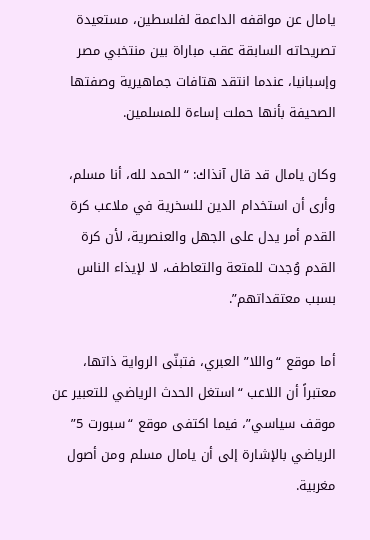يامال عن مواقفه الداعمة لفلسطين، مستعيدة تصريحاته السابقة عقب مباراة بين منتخبي مصر وإسبانيا، عندما انتقد هتافات جماهيرية وصفتها الصحيفة بأنها حملت إساءة للمسلمين.

وكان يامال قد قال آنذاك: “الحمد لله، أنا مسلم، وأرى أن استخدام الدين للسخرية في ملاعب كرة القدم أمر يدل على الجهل والعنصرية، لأن كرة القدم وُجدت للمتعة والتعاطف، لا لإيذاء الناس بسبب معتقداتهم”.

أما موقع “واللا” العبري، فتبنّى الرواية ذاتها، معتبراً أن اللاعب “استغل الحدث الرياضي للتعبير عن موقف سياسي”، فيما اكتفى موقع “سبورت 5” الرياضي بالإشارة إلى أن يامال مسلم ومن أصول مغربية.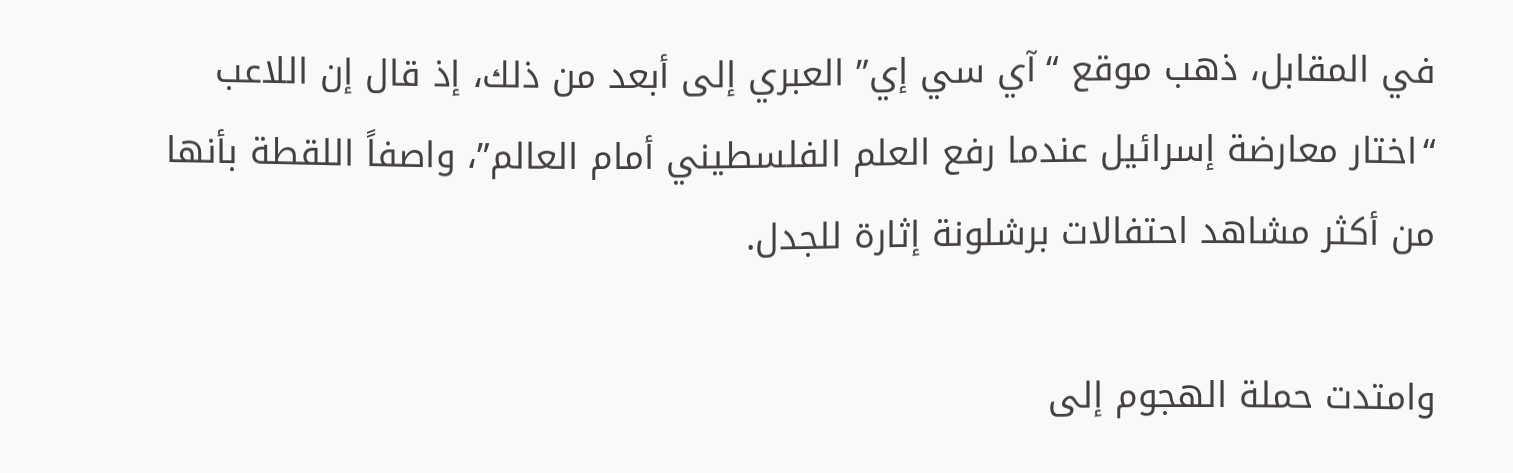في المقابل، ذهب موقع “آي سي إي” العبري إلى أبعد من ذلك، إذ قال إن اللاعب “اختار معارضة إسرائيل عندما رفع العلم الفلسطيني أمام العالم”، واصفاً اللقطة بأنها من أكثر مشاهد احتفالات برشلونة إثارة للجدل.

وامتدت حملة الهجوم إلى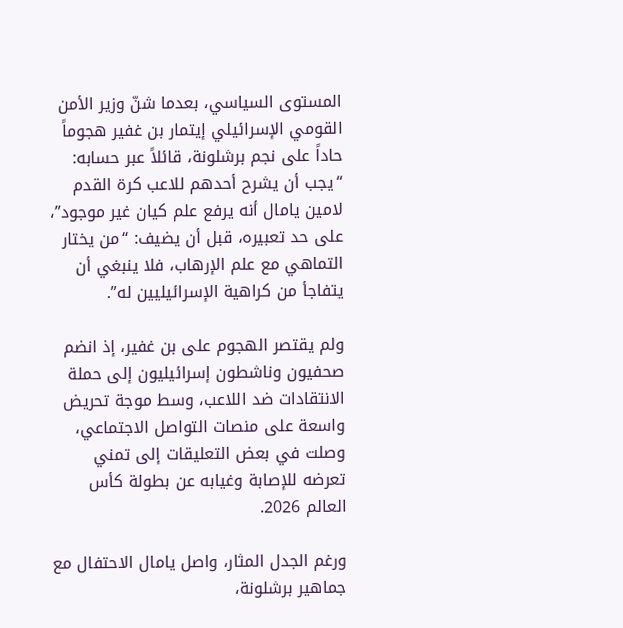المستوى السياسي، بعدما شنّ وزير الأمن القومي الإسرائيلي إيتمار بن غفير هجوماً حاداً على نجم برشلونة، قائلاً عبر حسابه: “يجب أن يشرح أحدهم للاعب كرة القدم لامين يامال أنه يرفع علم كيان غير موجود”، على حد تعبيره، قبل أن يضيف: “من يختار التماهي مع علم الإرهاب، فلا ينبغي أن يتفاجأ من كراهية الإسرائيليين له”.

ولم يقتصر الهجوم على بن غفير، إذ انضم صحفيون وناشطون إسرائيليون إلى حملة الانتقادات ضد اللاعب، وسط موجة تحريض واسعة على منصات التواصل الاجتماعي، وصلت في بعض التعليقات إلى تمني تعرضه للإصابة وغيابه عن بطولة كأس العالم 2026.

ورغم الجدل المثار، واصل يامال الاحتفال مع جماهير برشلونة،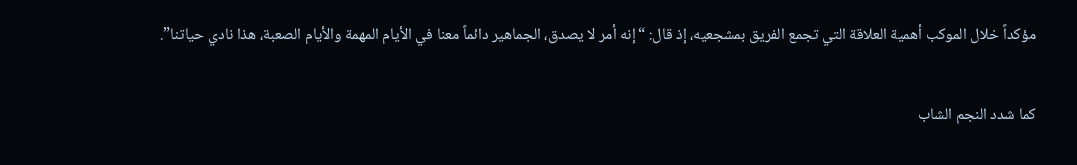مؤكداً خلال الموكب أهمية العلاقة التي تجمع الفريق بمشجعيه، إذ قال: “إنه أمر لا يصدق، الجماهير دائماً معنا في الأيام المهمة والأيام الصعبة، هذا نادي حياتنا”.

كما شدد النجم الشاب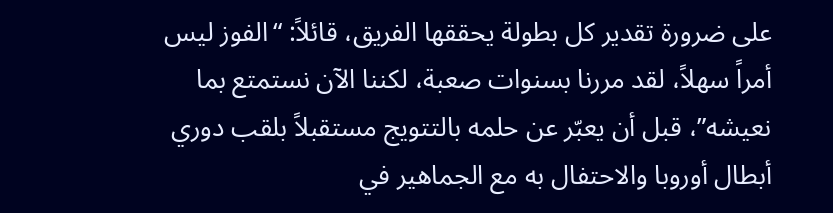على ضرورة تقدير كل بطولة يحققها الفريق، قائلاً: “الفوز ليس أمراً سهلاً، لقد مررنا بسنوات صعبة، لكننا الآن نستمتع بما نعيشه”، قبل أن يعبّر عن حلمه بالتتويج مستقبلاً بلقب دوري أبطال أوروبا والاحتفال به مع الجماهير في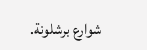شوارع برشلونة.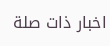اخبار ذات صلة